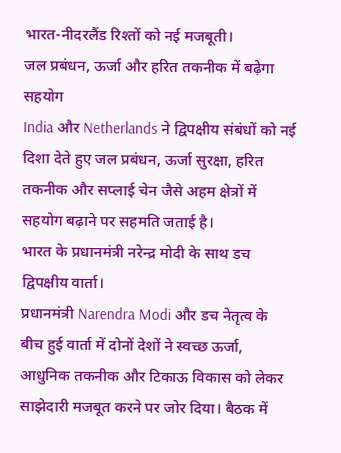भारत-नीदरलैंड रिश्तों को नई मजबूती।
जल प्रबंधन, ऊर्जा और हरित तकनीक में बढ़ेगा सहयोग
India और Netherlands ने द्विपक्षीय संबंधों को नई दिशा देते हुए जल प्रबंधन, ऊर्जा सुरक्षा, हरित तकनीक और सप्लाई चेन जैसे अहम क्षेत्रों में सहयोग बढ़ाने पर सहमति जताई है।
भारत के प्रधानमंत्री नरेन्द्र मोदी के साथ डच द्विपक्षीय वार्ता।
प्रधानमंत्री Narendra Modi और डच नेतृत्व के बीच हुई वार्ता में दोनों देशों ने स्वच्छ ऊर्जा, आधुनिक तकनीक और टिकाऊ विकास को लेकर साझेदारी मजबूत करने पर जोर दिया। बैठक में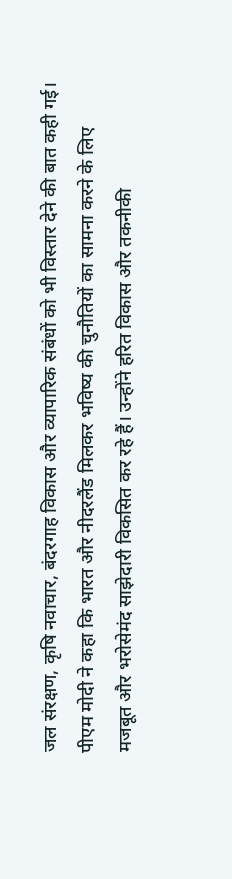जल संरक्षण, कृषि नवाचार, बंदरगाह विकास और व्यापारिक संबंधों को भी विस्तार देने की बात कही गई।
पीएम मोदी ने कहा कि भारत और नीदरलैंड मिलकर भविष्य की चुनौतियों का सामना करने के लिए मजबूत और भरोसेमंद साझेदारी विकसित कर रहे हैं। उन्होंने हरित विकास और तकनीकी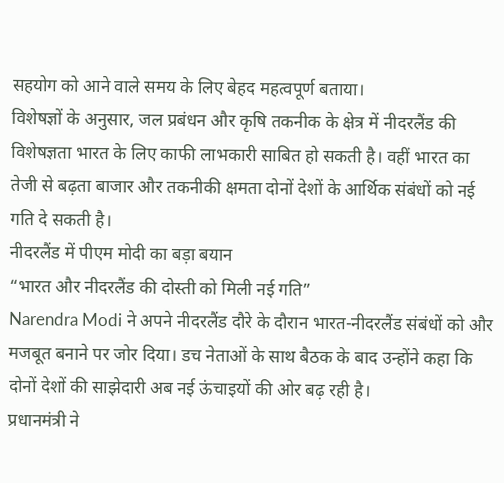सहयोग को आने वाले समय के लिए बेहद महत्वपूर्ण बताया।
विशेषज्ञों के अनुसार, जल प्रबंधन और कृषि तकनीक के क्षेत्र में नीदरलैंड की विशेषज्ञता भारत के लिए काफी लाभकारी साबित हो सकती है। वहीं भारत का तेजी से बढ़ता बाजार और तकनीकी क्षमता दोनों देशों के आर्थिक संबंधों को नई गति दे सकती है।
नीदरलैंड में पीएम मोदी का बड़ा बयान
“भारत और नीदरलैंड की दोस्ती को मिली नई गति”
Narendra Modi ने अपने नीदरलैंड दौरे के दौरान भारत-नीदरलैंड संबंधों को और मजबूत बनाने पर जोर दिया। डच नेताओं के साथ बैठक के बाद उन्होंने कहा कि दोनों देशों की साझेदारी अब नई ऊंचाइयों की ओर बढ़ रही है।
प्रधानमंत्री ने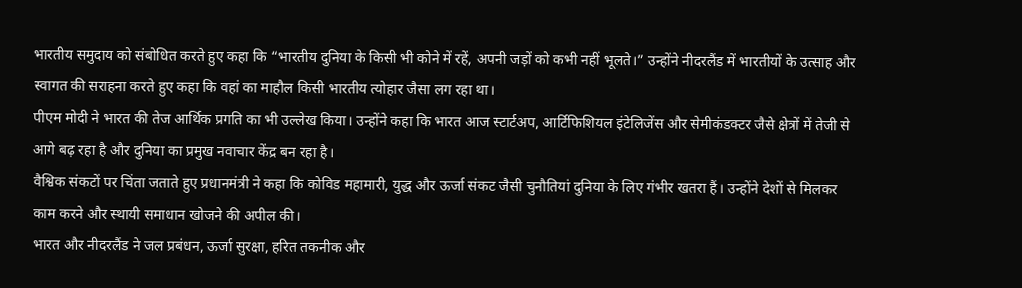भारतीय समुदाय को संबोधित करते हुए कहा कि “भारतीय दुनिया के किसी भी कोने में रहें, अपनी जड़ों को कभी नहीं भूलते।” उन्होंने नीदरलैंड में भारतीयों के उत्साह और स्वागत की सराहना करते हुए कहा कि वहां का माहौल किसी भारतीय त्योहार जैसा लग रहा था।
पीएम मोदी ने भारत की तेज आर्थिक प्रगति का भी उल्लेख किया। उन्होंने कहा कि भारत आज स्टार्टअप, आर्टिफिशियल इंटेलिजेंस और सेमीकंडक्टर जैसे क्षेत्रों में तेजी से आगे बढ़ रहा है और दुनिया का प्रमुख नवाचार केंद्र बन रहा है।
वैश्विक संकटों पर चिंता जताते हुए प्रधानमंत्री ने कहा कि कोविड महामारी, युद्ध और ऊर्जा संकट जैसी चुनौतियां दुनिया के लिए गंभीर खतरा हैं। उन्होंने देशों से मिलकर काम करने और स्थायी समाधान खोजने की अपील की।
भारत और नीदरलैंड ने जल प्रबंधन, ऊर्जा सुरक्षा, हरित तकनीक और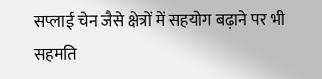सप्लाई चेन जैसे क्षेत्रों में सहयोग बढ़ाने पर भी सहमति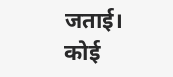जताई।
कोई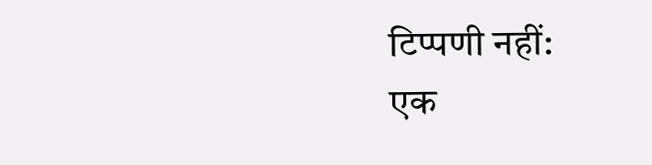टिप्पणी नहीं:
एक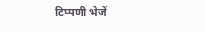टिप्पणी भेजें